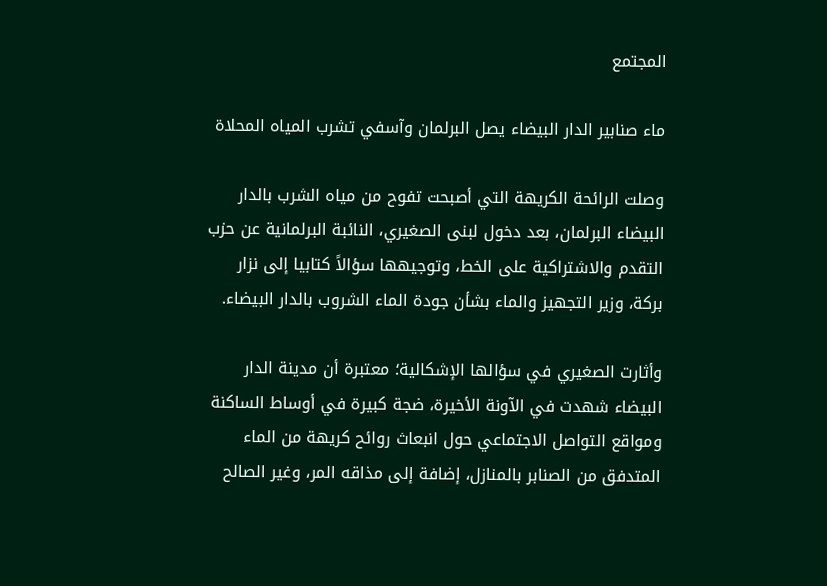المجتمع

ماء صنابير الدار البيضاء يصل البرلمان وآسفي تشرب المياه المحلاة

وصلت الرائحة الكريهة التي أصبحت تفوح من مياه الشرب بالدار البيضاء البرلمان، بعد دخول لبنى الصغيري، النائبة البرلمانية عن حزب التقدم والاشتراكية على الخط، وتوجيهها سؤالاً كتابيا إلى نزار بركة، وزير التجهيز والماء بشأن جودة الماء الشروب بالدار البيضاء.

وأثارت الصغيري في سؤالها الإشكالية؛ معتبرة أن مدينة الدار البيضاء شهدت في الآونة الأخيرة، ضجة كبيرة في أوساط الساكنة ومواقع التواصل الاجتماعي حول انبعاث روائح كريهة من الماء المتدفق من الصنابر بالمنازل، إضافة إلى مذاقه المر، وغير الصالح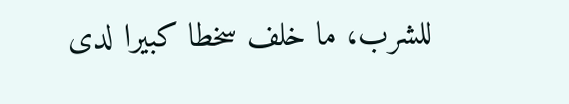للشرب، ما خلف سخطا كبيرا لدى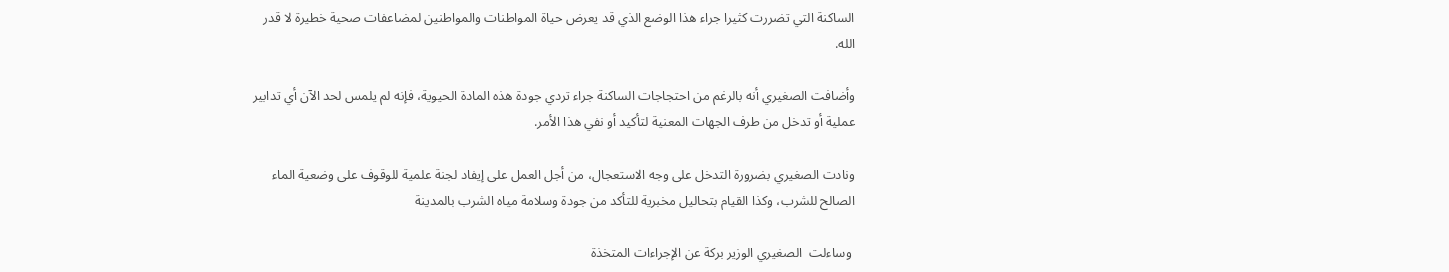الساكنة التي تضررت كثيرا جراء هذا الوضع الذي قد يعرض حياة المواطنات والمواطنين لمضاعفات صحية خطيرة لا قدر الله.

وأضافت الصغيري أنه بالرغم من احتجاجات الساكنة جراء تردي جودة هذه المادة الحيوية، فإنه لم يلمس لحد الآن أي تدابير عملية أو تدخل من طرف الجهات المعنية لتأكيد أو نفي هذا الأمر.

ونادت الصغيري بضرورة التدخل على وجه الاستعجال، من أجل العمل على إيفاد لجنة علمية للوقوف على وضعية الماء الصالح للشرب، وكذا القيام بتحاليل مخبرية للتأكد من جودة وسلامة مياه الشرب بالمدينة

 وساءلت  الصغيري الوزير بركة عن الإجراءات المتخذة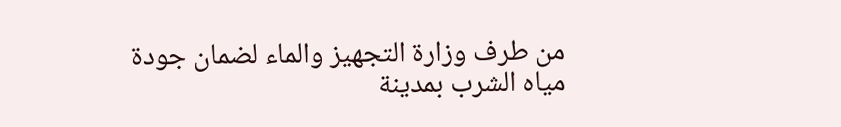من طرف وزارة التجهيز والماء لضمان جودة مياه الشرب بمدينة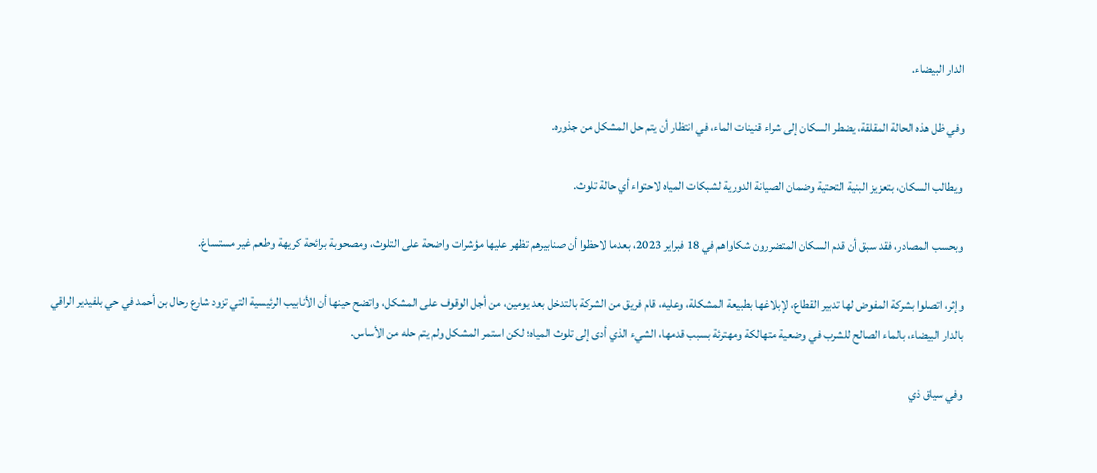الدار البيضاء.

وفي ظل هذه الحالة المقلقة، يضطر السكان إلى شراء قنينات الماء، في انتظار أن يتم حل المشكل من جذوره.

 ويطالب السكان، بتعزيز البنية التحتية وضمان الصيانة الدورية لشبكات المياه لاحتواء أي حالة تلوث.

وبحسب المصادر، فقد سبق أن قدم السكان المتضررون شكاواهم في 18 فبراير 2023، بعدما لاحظوا أن صنابيرهم تظهر عليها مؤشرات واضحة على التلوث، ومصحوبة برائحة كريهة وطعم غير مستساغ.

وإثر، اتصلوا بشركة المفوض لها تدبير القطاع، لإبلاغها بطبيعة المشكلة، وعليه، قام فريق من الشركة بالتدخل بعد يومين، من أجل الوقوف على المشكل، واتضح حينها أن الأنابيب الرئيسية التي تزود شارع رحال بن أحمد في حي بلفيدير الراقي بالدار البيضاء، بالماء الصالح للشرب في وضعية متهالكة ومهترئة بسبب قدمها، الشيء الذي أدى إلى تلوث المياه؛ لكن استمر المشكل ولم يتم حله من الأساس.

وفي سياق ذي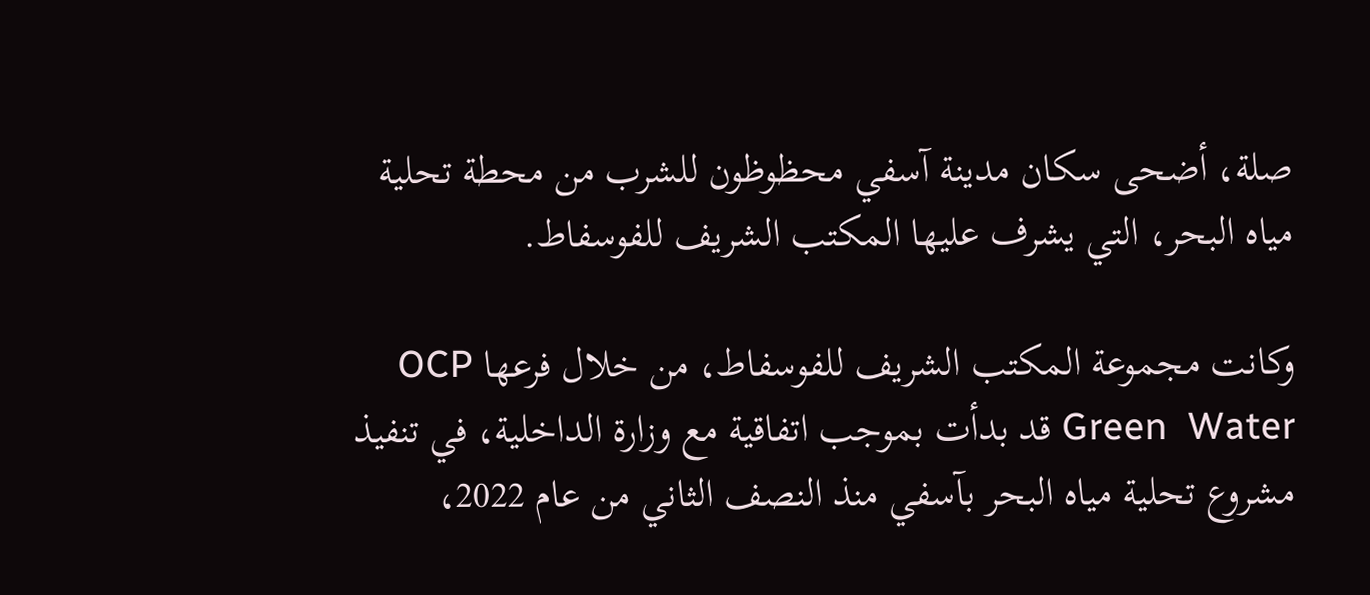صلة، أضحى سكان مدينة آسفي محظوظون للشرب من محطة تحلية مياه البحر، التي يشرف عليها المكتب الشريف للفوسفاط.

وكانت مجموعة المكتب الشريف للفوسفاط، من خلال فرعها OCP Green  Water قد بدأت بموجب اتفاقية مع وزارة الداخلية، في تنفيذ مشروع تحلية مياه البحر بآسفي منذ النصف الثاني من عام 2022،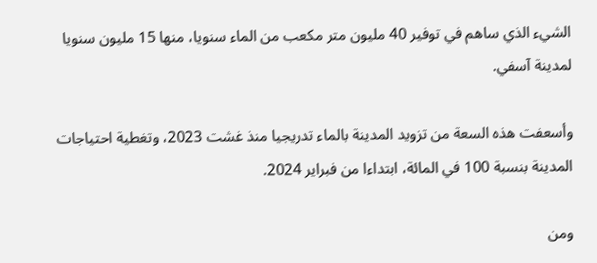الشيء الذي ساهم في توفير 40 مليون متر مكعب من الماء سنويا، منها 15 مليون سنويا لمدينة آسفي.

وأسعفت هذه السعة من تزويد المدينة بالماء تدريجيا منذ غشت 2023، وتغطية احتياجات المدينة بنسبة 100 في المائة، ابتداءا من فبراير 2024.

ومن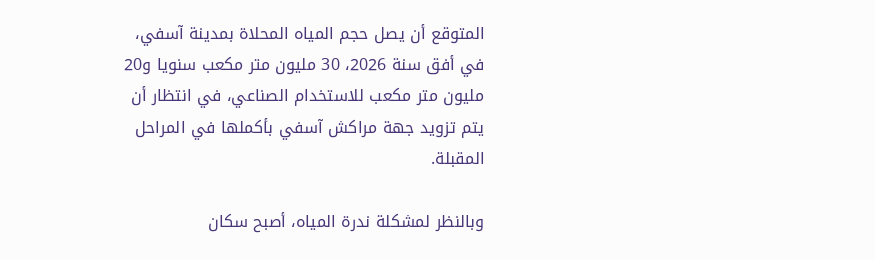المتوقع أن يصل حجم المياه المحلاة بمدينة آسفي، في أفق سنة 2026، 30 مليون متر مكعب سنويا و20 مليون متر مكعب للاستخدام الصناعي، في انتظار أن يتم تزويد جهة مراكش آسفي بأكملها في المراحل المقبلة.

وبالنظر لمشكلة ندرة المياه، أصبح سكان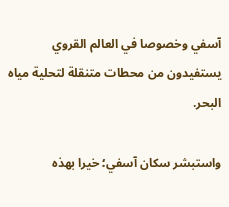آسفي وخصوصا في العالم القروي يستفيدون من محطات متنقلة لتحلية مياه البحر.

واستبشر سكان آسفي؛ خيرا بهذه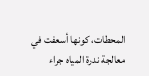المحطات، كونها أسعفت في معالجة ندرة المياه جراء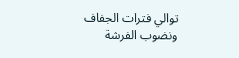توالي فترات الجفاف ونضوب الفرشة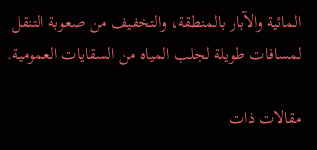المائية والآبار بالمنطقة، والتخفيف من صعوبة التنقل لمسافات طويلة لجلب المياه من السقايات العمومية.

مقالات ذات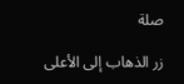صلة

زر الذهاب إلى الأعلى